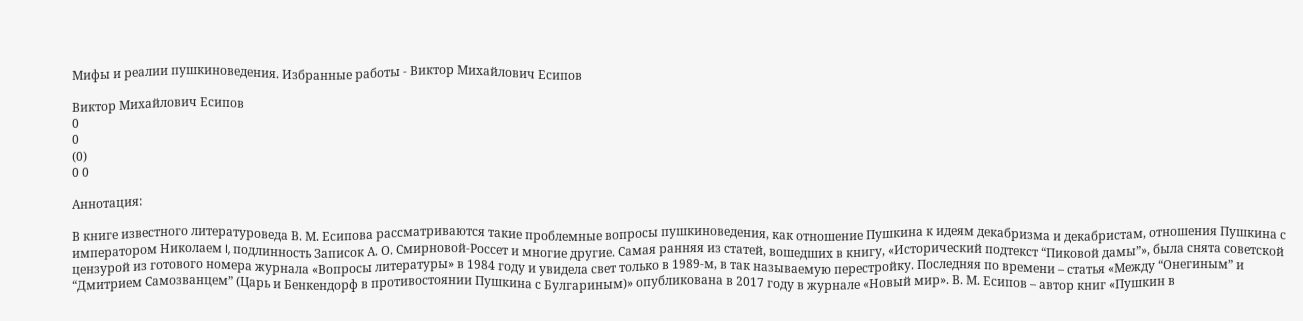Мифы и реалии пушкиноведения. Избранные работы - Виктор Михайлович Есипов

Виктор Михайлович Есипов
0
0
(0)
0 0

Аннотация:

В книге известного литературоведа В. М. Есипова рассматриваются такие проблемные вопросы пушкиноведения, как отношение Пушкина к идеям декабризма и декабристам, отношения Пушкина с императором Николаем I, подлинность Записок А. О. Смирновой-Россет и многие другие. Самая ранняя из статей, вошедших в книгу, «Исторический подтекст “Пиковой дамы”», была снята советской цензурой из готового номера журнала «Вопросы литературы» в 1984 году и увидела свет только в 1989-м, в так называемую перестройку. Последняя по времени – статья «Между “Онегиным” и “Дмитрием Самозванцем” (Царь и Бенкендорф в противостоянии Пушкина с Булгариным)» опубликована в 2017 году в журнале «Новый мир». В. М. Есипов – автор книг «Пушкин в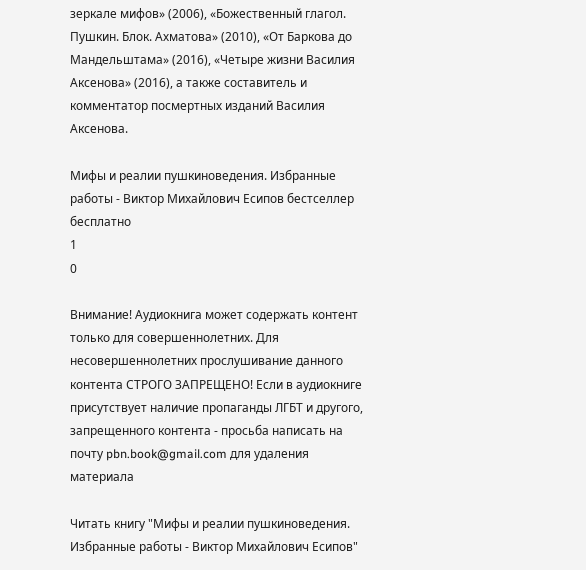зеркале мифов» (2006), «Божественный глагол. Пушкин. Блок. Ахматова» (2010), «От Баркова до Мандельштама» (2016), «Четыре жизни Василия Аксенова» (2016), а также составитель и комментатор посмертных изданий Василия Аксенова.

Мифы и реалии пушкиноведения. Избранные работы - Виктор Михайлович Есипов бестселлер бесплатно
1
0

Внимание! Аудиокнига может содержать контент только для совершеннолетних. Для несовершеннолетних прослушивание данного контента СТРОГО ЗАПРЕЩЕНО! Если в аудиокниге присутствует наличие пропаганды ЛГБТ и другого, запрещенного контента - просьба написать на почту pbn.book@gmail.com для удаления материала

Читать книгу "Мифы и реалии пушкиноведения. Избранные работы - Виктор Михайлович Есипов"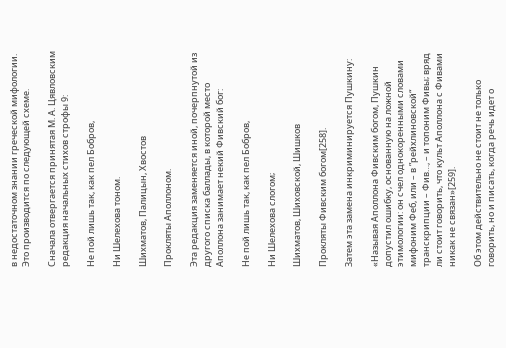в недостаточном знании греческой мифологии. Это производится по следующей схеме.

Сначала отвергается принятая М. А. Цявловским редакция начальных стихов строфы 9:

Не пой лишь так, как пел Бобров,

Ни Шелехова тоном.

Шихматов, Палицын, Хвостов

Прокляты Аполлоном.

Эта редакция заменяется иной, почерпнутой из другого списка баллады, в которой место Аполлона занимает некий Фивский бог:

Не пой лишь так, как пел Бобров,

Ни Шелехова слогом;

Шихматов, Шиховской, Шишков

Прокляты Фивским богом[258].

Затем эта замена инкриминируется Пушкину:

«Называя Аполлона Фивским богом, Пушкин допустил ошибку, основанную на ложной этимологии: он счел однокоренными словами мифоним Феб, или – в ”рейхлиновской“ транскрипции – Фив…, – и топоним Фивы; вряд ли стоит говорить, что культ Аполлона с Фивами никак не связан»[259].

Об этом действительно не стоит не только говорить, но и писать, когда речь идет о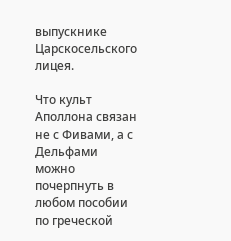выпускнике Царскосельского лицея.

Что культ Аполлона связан не с Фивами, а с Дельфами можно почерпнуть в любом пособии по греческой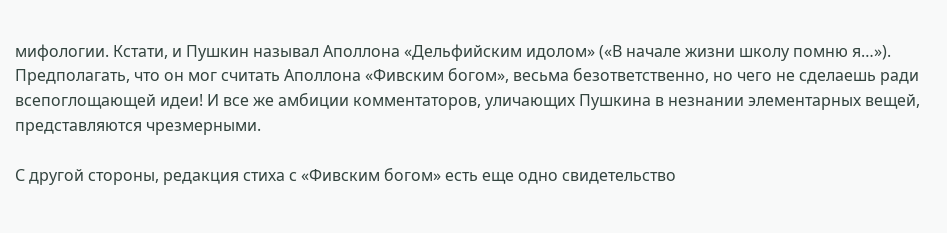мифологии. Кстати, и Пушкин называл Аполлона «Дельфийским идолом» («В начале жизни школу помню я…»). Предполагать, что он мог считать Аполлона «Фивским богом», весьма безответственно, но чего не сделаешь ради всепоглощающей идеи! И все же амбиции комментаторов, уличающих Пушкина в незнании элементарных вещей, представляются чрезмерными.

С другой стороны, редакция стиха с «Фивским богом» есть еще одно свидетельство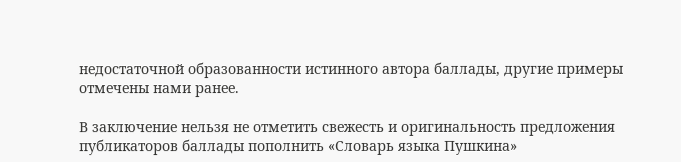недостаточной образованности истинного автора баллады, другие примеры отмечены нами ранее.

В заключение нельзя не отметить свежесть и оригинальность предложения публикаторов баллады пополнить «Словарь языка Пушкина»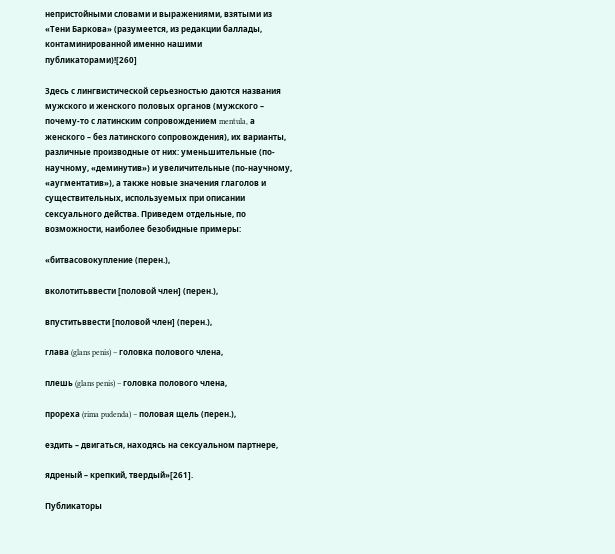непристойными словами и выражениями, взятыми из «Тени Баркова» (разумеется, из редакции баллады, контаминированной именно нашими публикаторами)![260]

Здесь с лингвистической серьезностью даются названия мужского и женского половых органов (мужского – почему-то с латинским сопровождением mentula, а женского – без латинского сопровождения), их варианты, различные производные от них: уменьшительные (по-научному, «деминутив») и увеличительные (по-научному, «аугментатив»), а также новые значения глаголов и существительных, используемых при описании сексуального действа. Приведем отдельные, по возможности, наиболее безобидные примеры:

«битвасовокупление (перен.),

вколотитьввести [половой член] (перен.),

впуститьввести [половой член] (перен.),

глава (glans penis) – головка полового члена,

плешь (glans penis) – головка полового члена,

прореха (rima pudenda) – половая щель (перен.),

ездить – двигаться, находясь на сексуальном партнере,

ядреный – крепкий, твердый»[261].

Публикаторы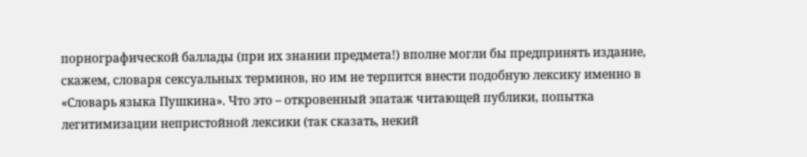порнографической баллады (при их знании предмета!) вполне могли бы предпринять издание, скажем, словаря сексуальных терминов, но им не терпится внести подобную лексику именно в «Словарь языка Пушкина». Что это – откровенный эпатаж читающей публики, попытка легитимизации непристойной лексики (так сказать, некий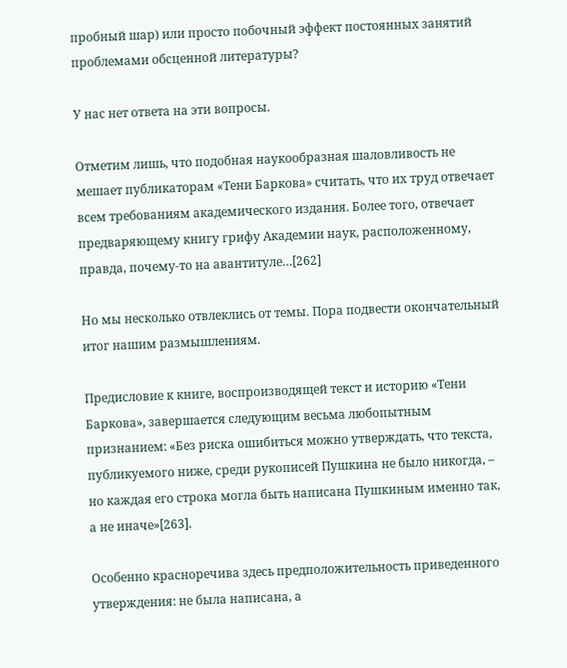пробный шар) или просто побочный эффект постоянных занятий проблемами обсценной литературы?

У нас нет ответа на эти вопросы.

Отметим лишь, что подобная наукообразная шаловливость не мешает публикаторам «Тени Баркова» считать, что их труд отвечает всем требованиям академического издания. Более того, отвечает предваряющему книгу грифу Академии наук, расположенному, правда, почему-то на авантитуле…[262]

Но мы несколько отвлеклись от темы. Пора подвести окончательный итог нашим размышлениям.

Предисловие к книге, воспроизводящей текст и историю «Тени Баркова», завершается следующим весьма любопытным признанием: «Без риска ошибиться можно утверждать, что текста, публикуемого ниже, среди рукописей Пушкина не было никогда, – но каждая его строка могла быть написана Пушкиным именно так, а не иначе»[263].

Особенно красноречива здесь предположительность приведенного утверждения: не была написана, а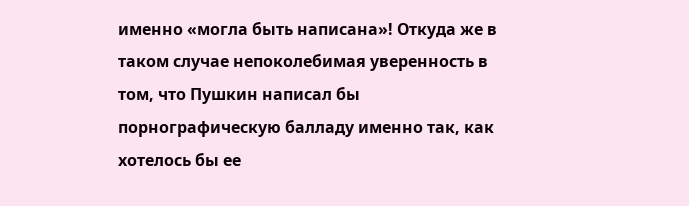именно «могла быть написана»! Откуда же в таком случае непоколебимая уверенность в том, что Пушкин написал бы порнографическую балладу именно так, как хотелось бы ее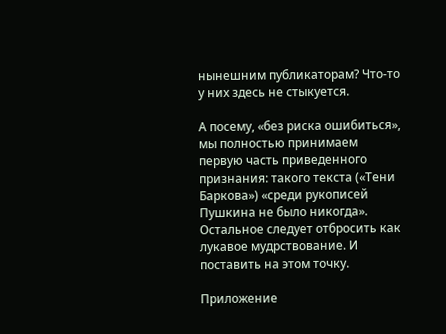нынешним публикаторам? Что-то у них здесь не стыкуется.

А посему, «без риска ошибиться», мы полностью принимаем первую часть приведенного признания: такого текста («Тени Баркова») «среди рукописей Пушкина не было никогда». Остальное следует отбросить как лукавое мудрствование. И поставить на этом точку.

Приложение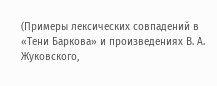(Примеры лексических совпадений в «Тени Баркова» и произведениях В. А. Жуковского,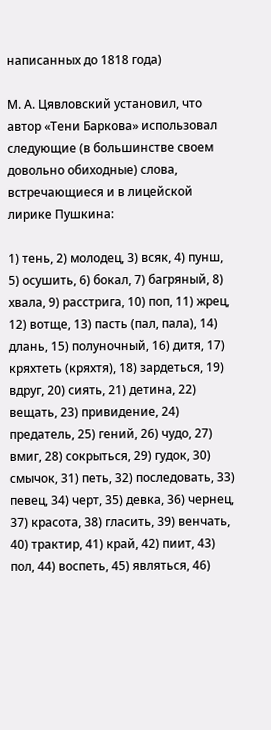написанных до 1818 года)

М. А. Цявловский установил, что автор «Тени Баркова» использовал следующие (в большинстве своем довольно обиходные) слова, встречающиеся и в лицейской лирике Пушкина:

1) тень, 2) молодец, 3) всяк, 4) пунш, 5) осушить, 6) бокал, 7) багряный, 8) хвала, 9) расстрига, 10) поп, 11) жрец, 12) вотще, 13) пасть (пал, пала), 14) длань, 15) полуночный, 16) дитя, 17) кряхтеть (кряхтя), 18) зардеться, 19) вдруг, 20) сиять, 21) детина, 22) вещать, 23) привидение, 24) предатель, 25) гений, 26) чудо, 27) вмиг, 28) сокрыться, 29) гудок, 30) смычок, 31) петь, 32) последовать, 33) певец, 34) черт, 35) девка, 36) чернец, 37) красота, 38) гласить, 39) венчать, 40) трактир, 41) край, 42) пиит, 43) пол, 44) воспеть, 45) являться, 46)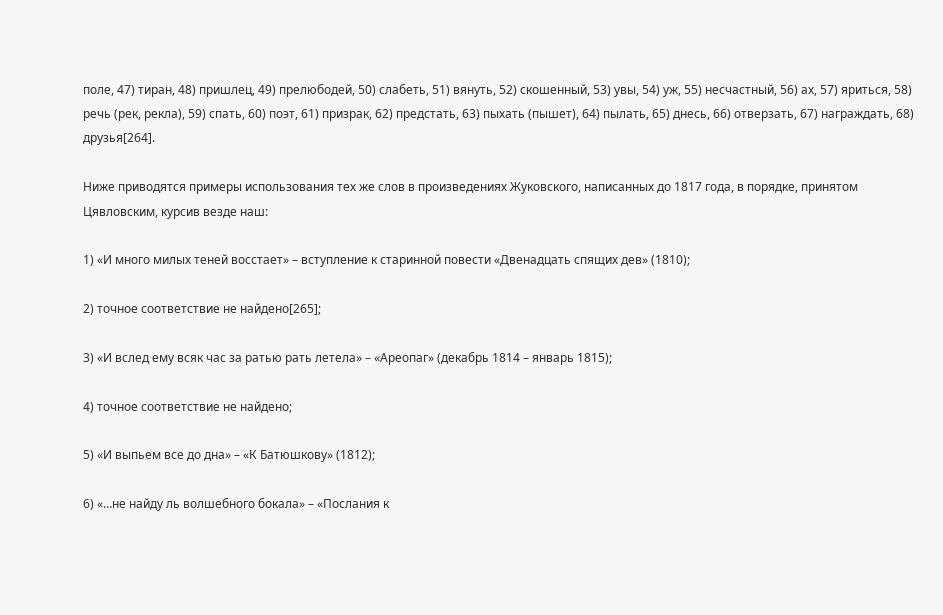поле, 47) тиран, 48) пришлец, 49) прелюбодей, 50) слабеть, 51) вянуть, 52) скошенный, 53) увы, 54) уж, 55) несчастный, 56) ах, 57) яриться, 58) речь (рек, рекла), 59) спать, 60) поэт, 61) призрак, 62) предстать, 63) пыхать (пышет), 64) пылать, 65) днесь, 66) отверзать, 67) награждать, 68) друзья[264].

Ниже приводятся примеры использования тех же слов в произведениях Жуковского, написанных до 1817 года, в порядке, принятом Цявловским, курсив везде наш:

1) «И много милых теней восстает» – вступление к старинной повести «Двенадцать спящих дев» (1810);

2) точное соответствие не найдено[265];

3) «И вслед ему всяк час за ратью рать летела» – «Ареопаг» (декабрь 1814 – январь 1815);

4) точное соответствие не найдено;

5) «И выпьем все до дна» – «К Батюшкову» (1812);

6) «…не найду ль волшебного бокала» – «Послания к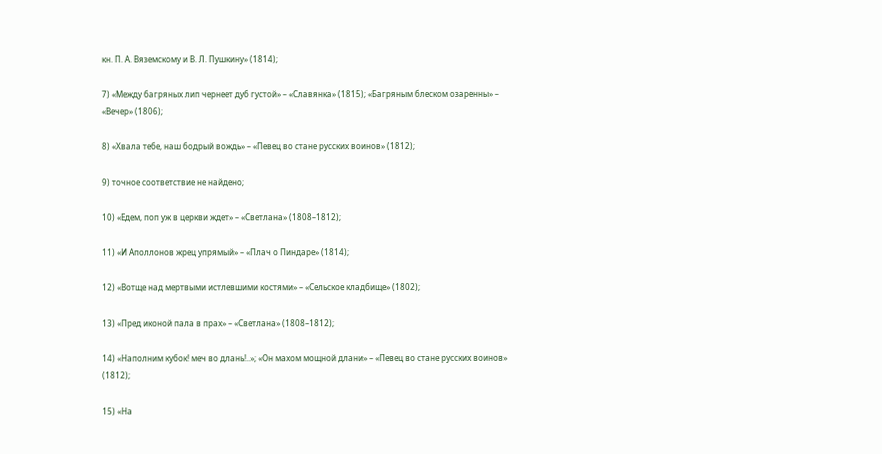кн. П. А. Вяземскому и В. Л. Пушкину» (1814);

7) «Между багряных лип чернеет дуб густой» – «Славянка» (1815); «Багряным блеском озаренны» – «Вечер» (1806);

8) «Хвала тебе, наш бодрый вождь» – «Певец во стане русских воинов» (1812);

9) точное соответствие не найдено;

10) «Едем, поп уж в церкви ждет» – «Светлана» (1808–1812);

11) «И Аполлонов жрец упрямый» – «Плач о Пиндаре» (1814);

12) «Вотще над мертвыми истлевшими костями» – «Сельское кладбище» (1802);

13) «Пред иконой пала в прах» – «Светлана» (1808–1812);

14) «Наполним кубок! меч во длань!..»; «Он махом мощной длани» – «Певец во стане русских воинов» (1812);

15) «На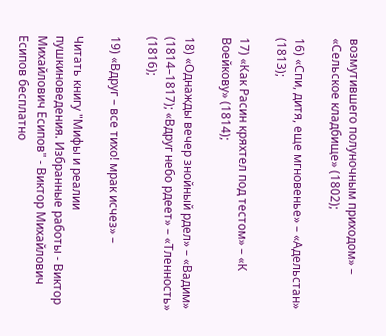возмутившего полуночным приходом» – «Сельское кладбище» (1802);

16) «Спи, дитя, еще мгновенье» – «Адельстан» (1813);

17) «Как Расин кряхтел под тестом» – «К Воейкову» (1814);

18) «Однажды вечер знойный рдел» – «Вадим» (1814–1817); «Вдруг небо рдеет» – «Тленность» (1816);

19) «Вдруг – все тихо! мрак исчез» –

Читать книгу "Мифы и реалии пушкиноведения. Избранные работы - Виктор Михайлович Есипов" - Виктор Михайлович Есипов бесплатно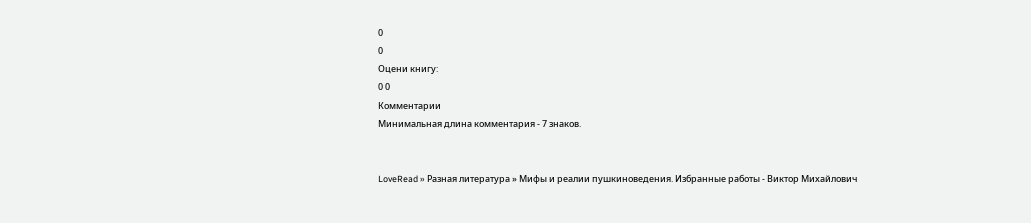0
0
Оцени книгу:
0 0
Комментарии
Минимальная длина комментария - 7 знаков.


LoveRead » Разная литература » Мифы и реалии пушкиноведения. Избранные работы - Виктор Михайлович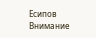Есипов
Внимание